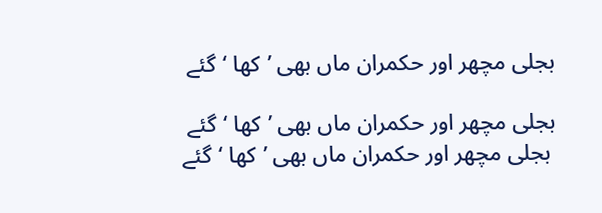بجلی مچھر اور حکمران ماں بھی ’کھا ‘گئے

بجلی مچھر اور حکمران ماں بھی ’کھا ‘گئے
 بجلی مچھر اور حکمران ماں بھی ’کھا ‘گئے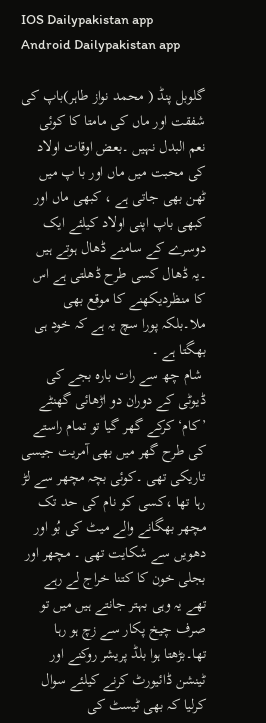IOS Dailypakistan app Android Dailypakistan app

گلوبل پنڈ ( محمد نواز طاہر)باپ کی شفقت اور ماں کی مامتا کا کوئی نعم البدل نہیں ۔بعض اوقات اولاد کی محبت میں ماں اور با پ میں ٹھن بھی جاتی ہے ، کبھی ماں اور کبھی باپ اپنی اولاد کیلئے ایک دوسرے کے سامنے ڈھال ہوتے ہیں ۔یہ ڈھال کسی طرح ڈھلتی ہے اس کا منظردیکھنے کا موقع بھی ملا۔بلکہ پورا سچ یہ ہے کہ خود ہی بھگتا ہے ۔
 شام چھ سے رات بارہ بجے کی ڈیوٹی کے دوران دو اڑھائی گھنٹے ’کام‘ کرکے گھر گیا تو تمام راستے کی طرح گھر میں بھی آمریت جیسی تاریکی تھی ۔کوئی بچہ مچھر سے لڑ رہا تھا ،کسی کو نام کی حد تک مچھر بھگانے والے میٹ کی بُو اور دھویں سے شکایت تھی ۔ مچھر اور بجلی خون کا کتنا خراج لے رہے تھے یہ وہی بہتر جانتے ہیں میں تو صرف چیخ پکار سے زچ ہو رہا تھا۔بڑھتا ہوا بلڈ پریشر روکنے اور ٹینشن ڈائیورٹ کرنے کیلئے سوال کرلیا کہ بھی ٹیسٹ کی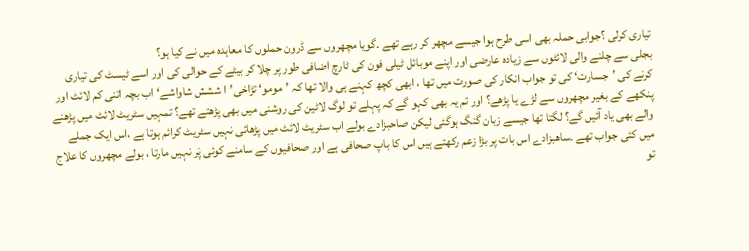تیاری کرلی ؟جوابی حملہ بھی اسی طرح ہوا جیسے مچھر کر رہے تھے ۔گویا مچھروں سے ڈرون حملوں کا معاہدہ میں نے کیا ہو؟
بجلی سے چلنے والی لائٹوں سے زیادہ عارضی اور اپنے موبائل ٹیلی فون کی ٹارچ اضافی طور پر چلا کر بیٹے کے حوالی کی اور اسے ٹیسٹ کی تیاری کرنے کی ’جسارت‘ کی تو جواب انکار کی صورت میں تھا ، ابھی کچھ کہنے ہی والا تھا کہ ’مومو‘ تڑاخی’ا ششش شاواشے‘اب بچہ اتنی کم لائٹ اور پنکھے کے بغیر مچھروں سے لڑے یا پڑھے؟ اور تم یہ بھی کہو گے کہ پہلے تو لوگ لاٹین کی روشنی میں بھی پڑھتے تھے؟ تمہیں سٹریٹ لائٹ میں پڑھنے والے بھی یاد آئیں گے؟ لگتا تھا جیسے زبان گنگ ہوگئی لیکن صاحبزادے بولے اب سٹریٹ لائٹ میں پڑھائی نہیں سٹریٹ کرائم ہوتا ہے ،اس ایک جملے میں کئی جواب تھے ۔ساھبزادے اس بات پر بڑا زعم رکھتے ہیں اس کا باپ صحافی ہے اور صحافیوں کے سامنے کوئی پَر نہیں مارتا ، بولے مچھروں کا علاج تو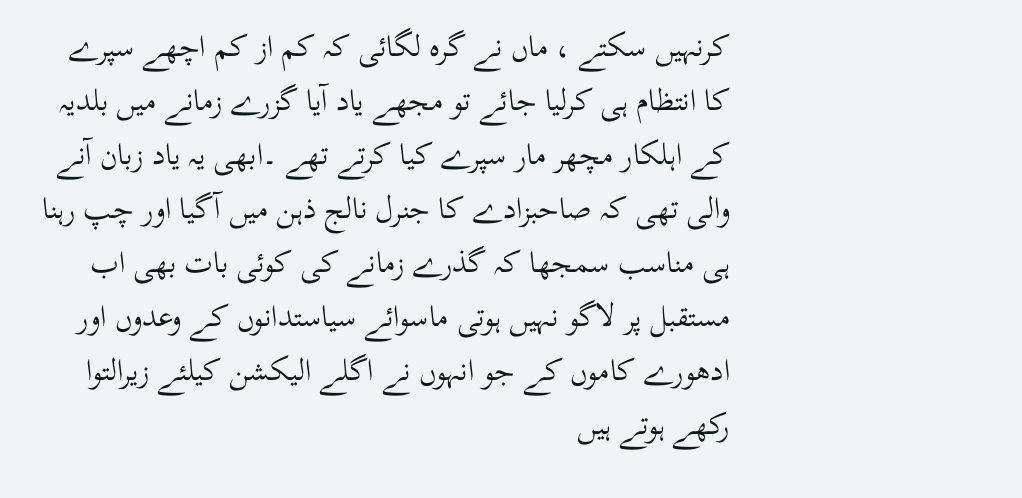کرنہیں سکتے ، ماں نے گرہ لگائی کہ کم از کم اچھے سپرے کا انتظام ہی کرلیا جائے تو مجھے یاد آیا گزرے زمانے میں بلدیہ کے اہلکار مچھر مار سپرے کیا کرتے تھے ۔ابھی یہ یاد زبان آنے والی تھی کہ صاحبزادے کا جنرل نالج ذہن میں آگیا اور چپ رہنا ہی مناسب سمجھا کہ گذرے زمانے کی کوئی بات بھی اب مستقبل پر لاگو نہیں ہوتی ماسوائے سیاستدانوں کے وعدوں اور ادھورے کاموں کے جو انہوں نے اگلے الیکشن کیلئے زیرالتوا رکھے ہوتے ہیں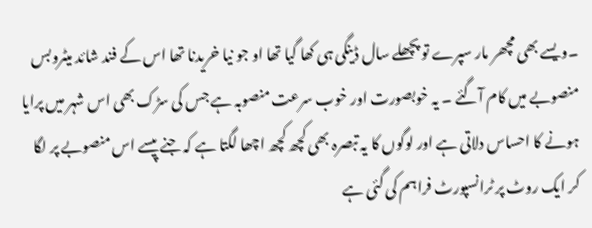۔ویسے بھی مچھر مار سپرے تو پچھلے سال ڈینگی ہی کھا گیا تھا او جو نیا خریدنا تھا اس کے فند شائد میٹروبس منصوبے میں کام آگئے ۔ یہ خوبصورت اور خوب سرعت منصوبہ ہے جس کی سڑک بھی اس شہر میں پرایا ہونے کا احساس دلاتی ہے اور لوگوں کا یہ تبصرہ بھی کچھ کچھ اچھا لگتا ہے کہ جنے پیسے اس منصوبے پر لگا کر ایک روٹ پر ٹرانسپورٹ فراہم کی گئی ہے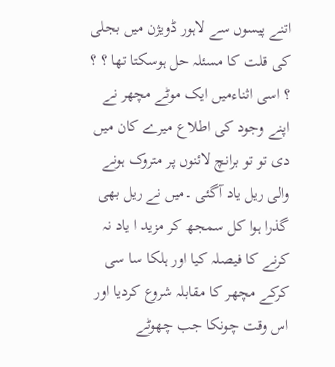اتنے پیسوں سے لاہور ڈویژن میں بجلی کی قلت کا مسئلہ حل ہوسکتا تھا ؟ ؟ ؟ اسی اثناءمیں ایک موٹے مچھر نے اپنے وجود کی اطلاع میرے کان میں دی تو تو برانچ لائنوں پر متروک ہونے والی ریل یاد آگئی ۔میں نے ریل بھی گذرا ہوا کل سمجھ کر مزید ا یاد نہ کرنے کا فیصلہ کیا اور ہلکا سا سی کرکے مچھر کا مقابلہ شروع کردیا اور اس وقت چونکا جب چھوٹے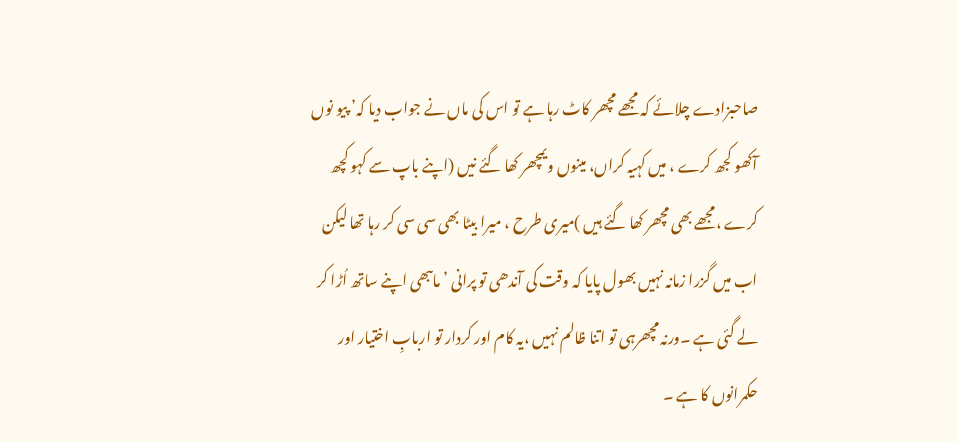صاحبزادے چلائے کہ مجھے مچھر کاٹ رہا ہے تو اس کی ماں نے جواب دیا کہ’ پیو نوں آکھو کجھ کرے ، میں کہیہ کراں، مینوں ویمچھر کھا گئے نیں (اپنے باپ سے کہو کچھ کرے ،مجھے بھی مچھر کھا گئے ہیں )میری طرح ، میرا بیٹا بھی سی سی کر رہا تھا لیکن اب میں گزرا زمانہ نہیں بھول پایا کہ وقت کی آندھی تو پرانی ’ ماںبھی اپنے ساتھ اُڑا کر لے گئی ہے ۔ورنہ مچھرہی تو اتنا ظالم نہیں ،یہ کام اور کردار تو اربابِ اختیار اور حکمرانوں کا ہے ۔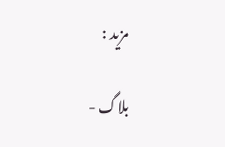مزید :

بلاگ -